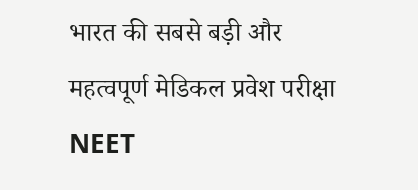भारत की सबसे बड़ी और महत्वपूर्ण मेडिकल प्रवेश परीक्षा NEET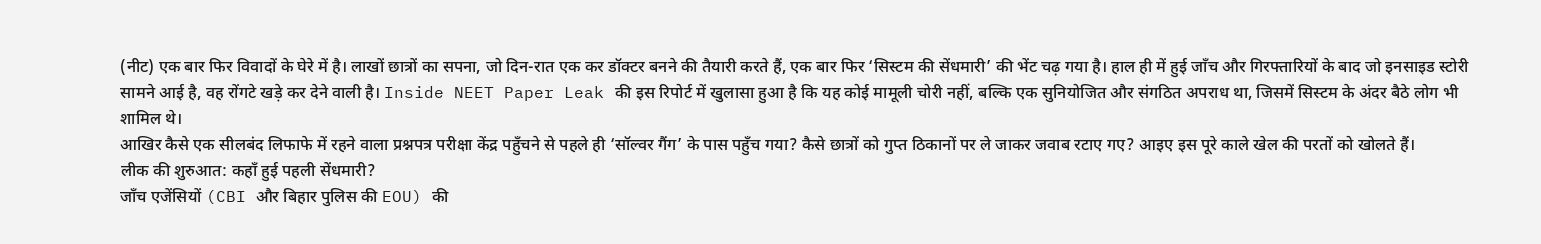(नीट) एक बार फिर विवादों के घेरे में है। लाखों छात्रों का सपना, जो दिन-रात एक कर डॉक्टर बनने की तैयारी करते हैं, एक बार फिर ‘सिस्टम की सेंधमारी’ की भेंट चढ़ गया है। हाल ही में हुई जाँच और गिरफ्तारियों के बाद जो इनसाइड स्टोरी सामने आई है, वह रोंगटे खड़े कर देने वाली है। Inside NEET Paper Leak की इस रिपोर्ट में खुलासा हुआ है कि यह कोई मामूली चोरी नहीं, बल्कि एक सुनियोजित और संगठित अपराध था, जिसमें सिस्टम के अंदर बैठे लोग भी शामिल थे।
आखिर कैसे एक सीलबंद लिफाफे में रहने वाला प्रश्नपत्र परीक्षा केंद्र पहुँचने से पहले ही ‘सॉल्वर गैंग’ के पास पहुँच गया? कैसे छात्रों को गुप्त ठिकानों पर ले जाकर जवाब रटाए गए? आइए इस पूरे काले खेल की परतों को खोलते हैं।
लीक की शुरुआत: कहाँ हुई पहली सेंधमारी?
जाँच एजेंसियों (CBI और बिहार पुलिस की EOU) की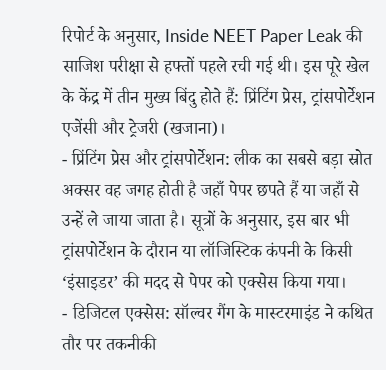रिपोर्ट के अनुसार, Inside NEET Paper Leak की साजिश परीक्षा से हफ्तों पहले रची गई थी। इस पूरे खेल के केंद्र में तीन मुख्य बिंदु होते हैं: प्रिंटिंग प्रेस, ट्रांसपोर्टेशन एजेंसी और ट्रेजरी (खजाना)।
- प्रिंटिंग प्रेस और ट्रांसपोर्टेशन: लीक का सबसे बड़ा स्रोत अक्सर वह जगह होती है जहाँ पेपर छपते हैं या जहाँ से उन्हें ले जाया जाता है। सूत्रों के अनुसार, इस बार भी ट्रांसपोर्टेशन के दौरान या लॉजिस्टिक कंपनी के किसी ‘इंसाइडर’ की मदद से पेपर को एक्सेस किया गया।
- डिजिटल एक्सेस: सॉल्वर गैंग के मास्टरमाइंड ने कथित तौर पर तकनीकी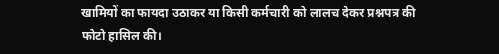खामियों का फायदा उठाकर या किसी कर्मचारी को लालच देकर प्रश्नपत्र की फोटो हासिल की।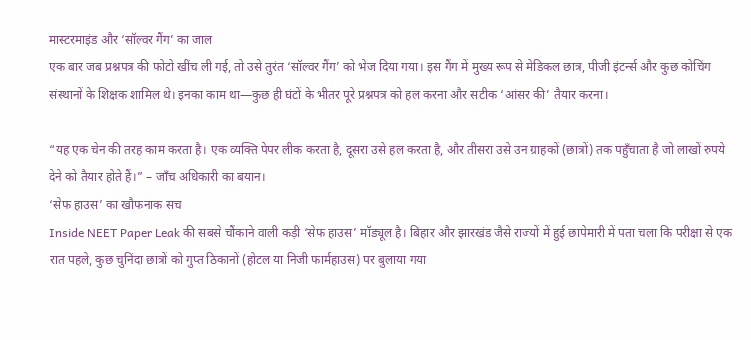मास्टरमाइंड और ‘सॉल्वर गैंग’ का जाल
एक बार जब प्रश्नपत्र की फोटो खींच ली गई, तो उसे तुरंत ‘सॉल्वर गैंग’ को भेज दिया गया। इस गैंग में मुख्य रूप से मेडिकल छात्र, पीजी इंटर्न्स और कुछ कोचिंग संस्थानों के शिक्षक शामिल थे। इनका काम था—कुछ ही घंटों के भीतर पूरे प्रश्नपत्र को हल करना और सटीक ‘आंसर की’ तैयार करना।

“यह एक चेन की तरह काम करता है। एक व्यक्ति पेपर लीक करता है, दूसरा उसे हल करता है, और तीसरा उसे उन ग्राहकों (छात्रों) तक पहुँचाता है जो लाखों रुपये देने को तैयार होते हैं।” – जाँच अधिकारी का बयान।
‘सेफ हाउस’ का खौफनाक सच
Inside NEET Paper Leak की सबसे चौंकाने वाली कड़ी ‘सेफ हाउस’ मॉड्यूल है। बिहार और झारखंड जैसे राज्यों में हुई छापेमारी में पता चला कि परीक्षा से एक रात पहले, कुछ चुनिंदा छात्रों को गुप्त ठिकानों (होटल या निजी फार्महाउस) पर बुलाया गया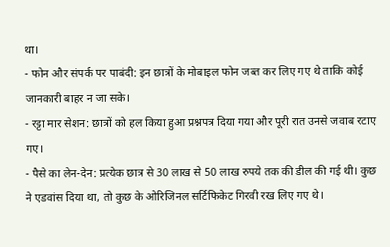था।
- फोन और संपर्क पर पाबंदी: इन छात्रों के मोबाइल फोन जब्त कर लिए गए थे ताकि कोई जानकारी बाहर न जा सके।
- रट्टा मार सेशन: छात्रों को हल किया हुआ प्रश्नपत्र दिया गया और पूरी रात उनसे जवाब रटाए गए।
- पैसे का लेन-देन: प्रत्येक छात्र से 30 लाख से 50 लाख रुपये तक की डील की गई थी। कुछ ने एडवांस दिया था, तो कुछ के ओरिजिनल सर्टिफिकेट गिरवी रख लिए गए थे।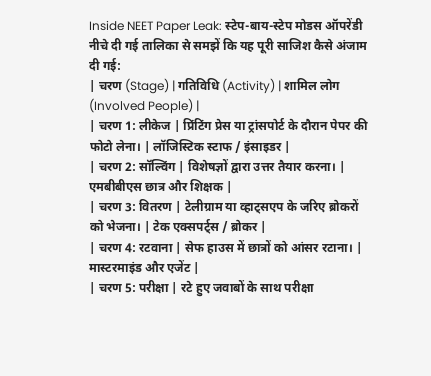Inside NEET Paper Leak: स्टेप-बाय-स्टेप मोडस ऑपरेंडी
नीचे दी गई तालिका से समझें कि यह पूरी साजिश कैसे अंजाम दी गई:
| चरण (Stage) | गतिविधि (Activity) | शामिल लोग (Involved People) |
| चरण 1: लीकेज | प्रिंटिंग प्रेस या ट्रांसपोर्ट के दौरान पेपर की फोटो लेना। | लॉजिस्टिक स्टाफ / इंसाइडर |
| चरण 2: सॉल्विंग | विशेषज्ञों द्वारा उत्तर तैयार करना। | एमबीबीएस छात्र और शिक्षक |
| चरण 3: वितरण | टेलीग्राम या व्हाट्सएप के जरिए ब्रोकरों को भेजना। | टेक एक्सपर्ट्स / ब्रोकर |
| चरण 4: रटवाना | सेफ हाउस में छात्रों को आंसर रटाना। | मास्टरमाइंड और एजेंट |
| चरण 5: परीक्षा | रटे हुए जवाबों के साथ परीक्षा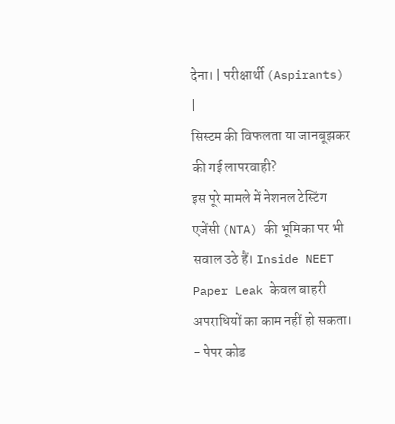देना। | परीक्षार्थी (Aspirants) |
सिस्टम की विफलता या जानबूझकर की गई लापरवाही?
इस पूरे मामले में नेशनल टेस्टिंग एजेंसी (NTA) की भूमिका पर भी सवाल उठे हैं। Inside NEET Paper Leak केवल बाहरी अपराधियों का काम नहीं हो सकता।
- पेपर कोड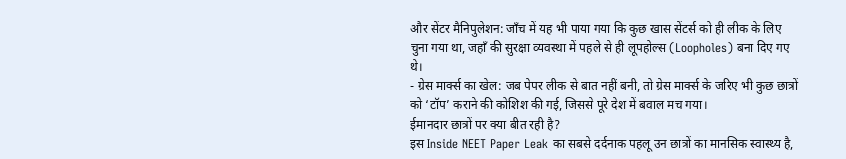और सेंटर मैनिपुलेशन: जाँच में यह भी पाया गया कि कुछ खास सेंटर्स को ही लीक के लिए चुना गया था, जहाँ की सुरक्षा व्यवस्था में पहले से ही लूपहोल्स (Loopholes) बना दिए गए थे।
- ग्रेस मार्क्स का खेल: जब पेपर लीक से बात नहीं बनी, तो ग्रेस मार्क्स के जरिए भी कुछ छात्रों को ‘टॉप’ कराने की कोशिश की गई, जिससे पूरे देश में बवाल मच गया।
ईमानदार छात्रों पर क्या बीत रही है?
इस Inside NEET Paper Leak का सबसे दर्दनाक पहलू उन छात्रों का मानसिक स्वास्थ्य है,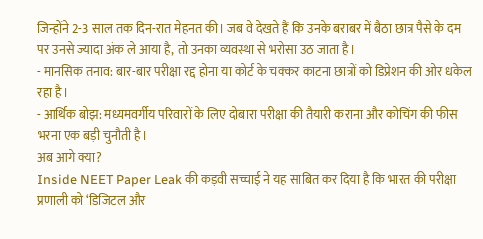जिन्होंने 2-3 साल तक दिन-रात मेहनत की। जब वे देखते हैं कि उनके बराबर में बैठा छात्र पैसे के दम पर उनसे ज्यादा अंक ले आया है, तो उनका व्यवस्था से भरोसा उठ जाता है।
- मानसिक तनाव: बार-बार परीक्षा रद्द होना या कोर्ट के चक्कर काटना छात्रों को डिप्रेशन की ओर धकेल रहा है।
- आर्थिक बोझ: मध्यमवर्गीय परिवारों के लिए दोबारा परीक्षा की तैयारी कराना और कोचिंग की फीस भरना एक बड़ी चुनौती है।
अब आगे क्या?
Inside NEET Paper Leak की कड़वी सच्चाई ने यह साबित कर दिया है कि भारत की परीक्षा प्रणाली को ‘डिजिटल और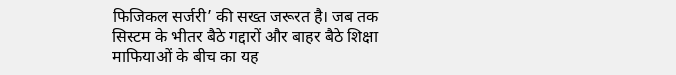फिजिकल सर्जरी’ की सख्त जरूरत है। जब तक सिस्टम के भीतर बैठे गद्दारों और बाहर बैठे शिक्षा माफियाओं के बीच का यह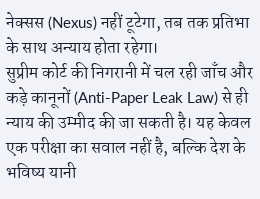नेक्सस (Nexus) नहीं टूटेगा, तब तक प्रतिभा के साथ अन्याय होता रहेगा।
सुप्रीम कोर्ट की निगरानी में चल रही जाँच और कड़े कानूनों (Anti-Paper Leak Law) से ही न्याय की उम्मीद की जा सकती है। यह केवल एक परीक्षा का सवाल नहीं है, बल्कि देश के भविष्य यानी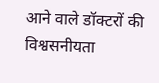आने वाले डॉक्टरों की विश्वसनीयता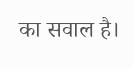का सवाल है।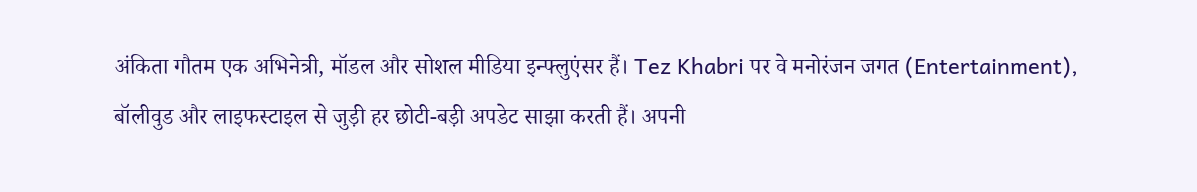अंकिता गौतम एक अभिनेत्री, मॉडल और सोशल मीडिया इन्फ्लुएंसर हैं। Tez Khabri पर वे मनोरंजन जगत (Entertainment), बॉलीवुड और लाइफस्टाइल से जुड़ी हर छोटी-बड़ी अपडेट साझा करती हैं। अपनी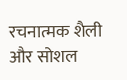रचनात्मक शैली और सोशल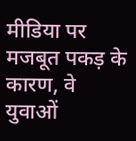मीडिया पर मजबूत पकड़ के कारण, वे युवाओं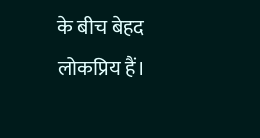के बीच बेहद लोकप्रिय हैं।